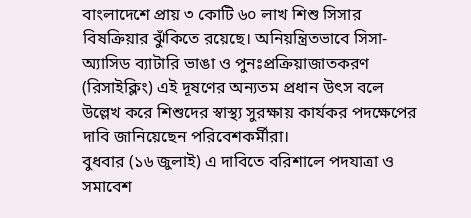বাংলাদেশে প্রায় ৩ কোটি ৬০ লাখ শিশু সিসার বিষক্রিয়ার ঝুঁকিতে রয়েছে। অনিয়ন্ত্রিতভাবে সিসা-অ্যাসিড ব্যাটারি ভাঙা ও পুনঃপ্রক্রিয়াজাতকরণ (রিসাইক্লিং) এই দূষণের অন্যতম প্রধান উৎস বলে উল্লেখ করে শিশুদের স্বাস্থ্য সুরক্ষায় কার্যকর পদক্ষেপের দাবি জানিয়েছেন পরিবেশকর্মীরা।
বুধবার (১৬ জুলাই) এ দাবিতে বরিশালে পদযাত্রা ও সমাবেশ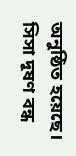অনুষ্ঠিত হয়েছে।
সিসা দূষণ বন্ধ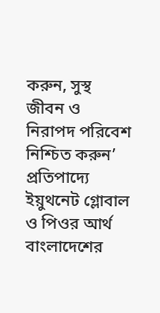করুন, সুস্থ জীবন ও নিরাপদ পরিবেশ নিশ্চিত করুন’ প্রতিপাদ্যে ইয়ুথনেট গ্লোবাল ও পিওর আর্থ বাংলাদেশের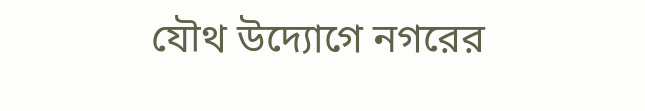যৌথ উদ্যোগে নগরের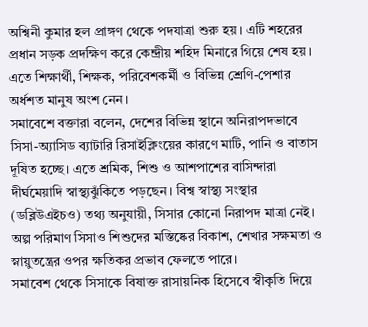অশ্বিনী কুমার হল প্রাঙ্গণ থেকে পদযাত্রা শুরু হয়। এটি শহরের প্রধান সড়ক প্রদক্ষিণ করে কেন্দ্রীয় শহিদ মিনারে গিয়ে শেষ হয়। এতে শিক্ষার্থী, শিক্ষক, পরিবেশকর্মী ও বিভিন্ন শ্রেণি-পেশার অর্ধশত মানুষ অংশ নেন।
সমাবেশে বক্তারা বলেন, দেশের বিভিন্ন স্থানে অনিরাপদভাবে সিসা-অ্যাসিড ব্যাটারি রিসাইক্লিংয়ের কারণে মাটি, পানি ও বাতাস দূষিত হচ্ছে। এতে শ্রমিক, শিশু ও আশপাশের বাসিন্দারা দীর্ঘমেয়াদি স্বাস্থ্যঝুঁকিতে পড়ছেন। বিশ্ব স্বাস্থ্য সংস্থার (ডব্লিউএইচও) তথ্য অনুযায়ী, সিসার কোনো নিরাপদ মাত্রা নেই। অল্প পরিমাণ সিসাও শিশুদের মস্তিষ্কের বিকাশ, শেখার সক্ষমতা ও স্নায়ুতন্ত্রের ওপর ক্ষতিকর প্রভাব ফেলতে পারে।
সমাবেশ থেকে সিসাকে বিষাক্ত রাসায়নিক হিসেবে স্বীকৃতি দিয়ে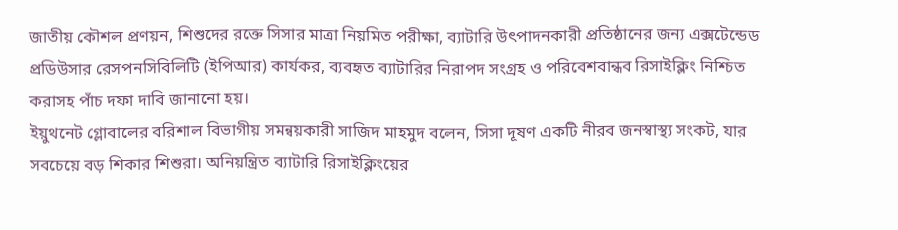জাতীয় কৌশল প্রণয়ন, শিশুদের রক্তে সিসার মাত্রা নিয়মিত পরীক্ষা, ব্যাটারি উৎপাদনকারী প্রতিষ্ঠানের জন্য এক্সটেন্ডেড প্রডিউসার রেসপনসিবিলিটি (ইপিআর) কার্যকর, ব্যবহৃত ব্যাটারির নিরাপদ সংগ্রহ ও পরিবেশবান্ধব রিসাইক্লিং নিশ্চিত করাসহ পাঁচ দফা দাবি জানানো হয়।
ইয়ুথনেট গ্লোবালের বরিশাল বিভাগীয় সমন্বয়কারী সাজিদ মাহমুদ বলেন, সিসা দূষণ একটি নীরব জনস্বাস্থ্য সংকট, যার সবচেয়ে বড় শিকার শিশুরা। অনিয়ন্ত্রিত ব্যাটারি রিসাইক্লিংয়ের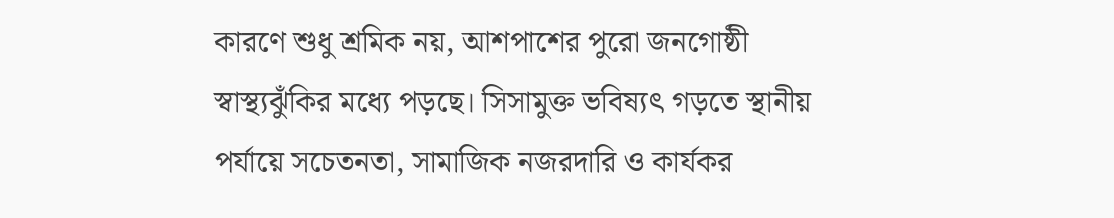কারণে শুধু শ্রমিক নয়, আশপাশের পুরো জনগোষ্ঠী স্বাস্থ্যঝুঁকির মধ্যে পড়ছে। সিসামুক্ত ভবিষ্যৎ গড়তে স্থানীয় পর্যায়ে সচেতনতা, সামাজিক নজরদারি ও কার্যকর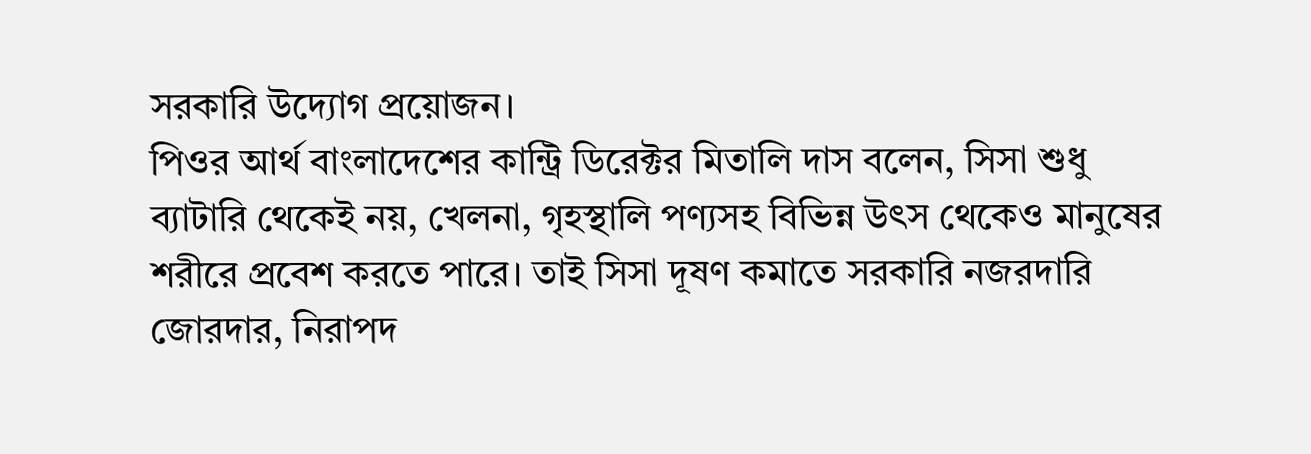সরকারি উদ্যোগ প্রয়োজন।
পিওর আর্থ বাংলাদেশের কান্ট্রি ডিরেক্টর মিতালি দাস বলেন, সিসা শুধু ব্যাটারি থেকেই নয়, খেলনা, গৃহস্থালি পণ্যসহ বিভিন্ন উৎস থেকেও মানুষের শরীরে প্রবেশ করতে পারে। তাই সিসা দূষণ কমাতে সরকারি নজরদারি জোরদার, নিরাপদ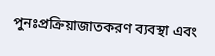পুনঃপ্রক্রিয়াজাতকরণ ব্যবস্থা এবং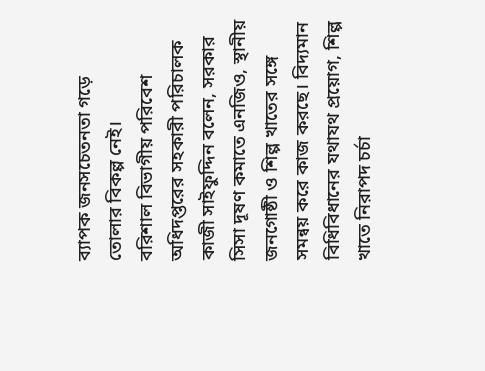ব্যাপক জনসচেতনতা গড়ে তোলার বিকল্প নেই।
বরিশাল বিভাগীয় পরিবেশ অধিদপ্তরের সহকারী পরিচালক কাজী সাইফুদ্দিন বলেন, সরকার সিসা দূষণ কমাতে এনজিও, স্থানীয় জনগোষ্ঠী ও শিল্প খাতের সঙ্গে সমন্বয় করে কাজ করছে। বিদ্যমান বিধিবিধানের যথাযথ প্রয়োগ, শিল্প খাতে নিরাপদ চর্চা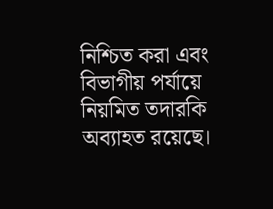নিশ্চিত করা এবং বিভাগীয় পর্যায়ে নিয়মিত তদারকি অব্যাহত রয়েছে।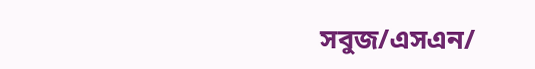সবুজ/এসএন/